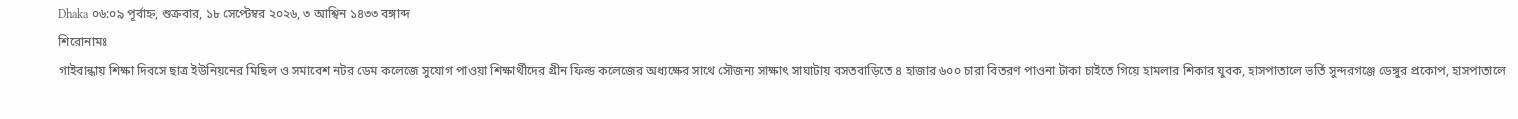Dhaka ০৬:০৯ পূর্বাহ্ন, শুক্রবার, ১৮ সেপ্টেম্বর ২০২৬, ৩ আশ্বিন ১৪৩৩ বঙ্গাব্দ
শিরোনামঃ
গাইবান্ধায় শিক্ষা দিবসে ছাত্র ইউনিয়নের মিছিল ও সমাবেশ নটর ডেম কলেজে সুযোগ পাওয়া শিক্ষার্থীদের গ্রীন ফিল্ড কলেজের অধ্যক্ষের সাথে সৌজন্য সাক্ষাৎ সাঘাটায় বসতবাড়িতে ৪ হাজার ৬০০ চারা বিতরণ পাওনা টাকা চাইতে গিয়ে হামলার শিকার যুবক, হাসপাতালে ভর্তি সুন্দরগঞ্জে ডেঙ্গুর প্রকোপ, হাসপাতালে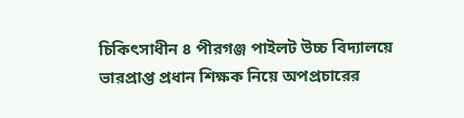চিকিৎসাধীন ৪ পীরগঞ্জ পাইলট উচ্চ বিদ্যালয়ে ভারপ্রাপ্ত প্রধান শিক্ষক নিয়ে অপপ্রচারের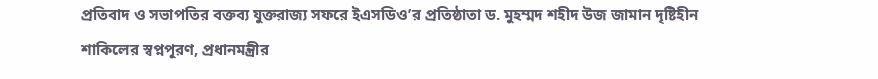প্রতিবাদ ও সভাপতির বক্তব্য যুক্তরাজ্য সফরে ইএসডিও’র প্রতিষ্ঠাতা ড. মুহম্মদ শহীদ উজ জামান দৃষ্টিহীন শাকিলের স্বপ্নপূরণ, প্রধানমন্ত্রীর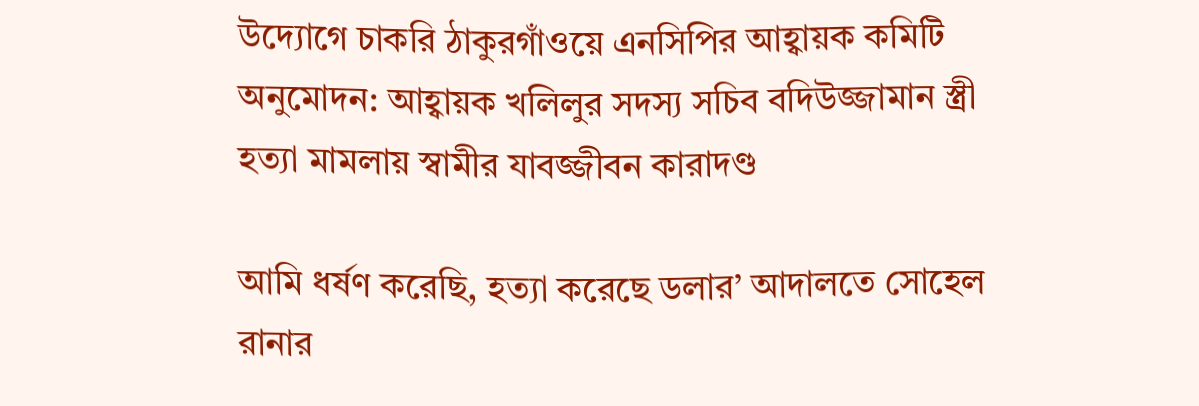উদ্যোগে চাকরি ঠাকুরগাঁওয়ে এনসিপির আহ্বায়ক কমিটি অনুমোদন: আহ্বায়ক খলিলুর সদস্য সচিব বদিউজ্জামান স্ত্রী হত্যা মামলায় স্বামীর যাবজ্জীবন কারাদণ্ড

আমি ধর্ষণ করেছি, হত্যা করেছে ডলার’ আদালতে সোহেল রানার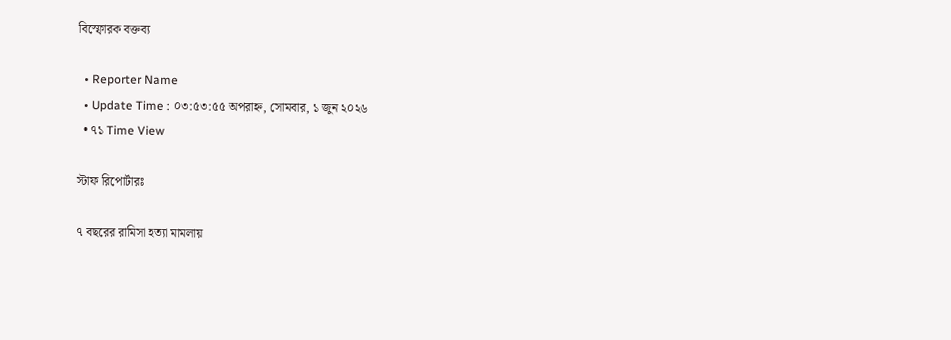বিস্ফোরক বক্তব্য

  • Reporter Name
  • Update Time : ০৩:৫৩:৫৫ অপরাহ্ন, সোমবার, ১ জুন ২০২৬
  • ৭১ Time View

স্টাফ রিপোর্টারঃ

৭ বছরের রামিসা হত্যা মামলায়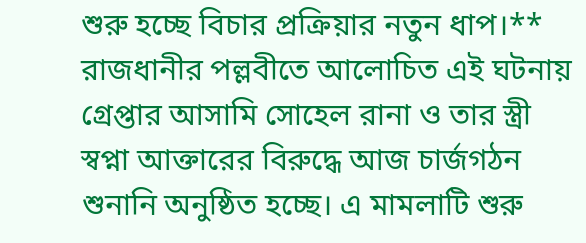শুরু হচ্ছে বিচার প্রক্রিয়ার নতুন ধাপ।** রাজধানীর পল্লবীতে আলোচিত এই ঘটনায় গ্রেপ্তার আসামি সোহেল রানা ও তার স্ত্রী স্বপ্না আক্তারের বিরুদ্ধে আজ চার্জগঠন শুনানি অনুষ্ঠিত হচ্ছে। এ মামলাটি শুরু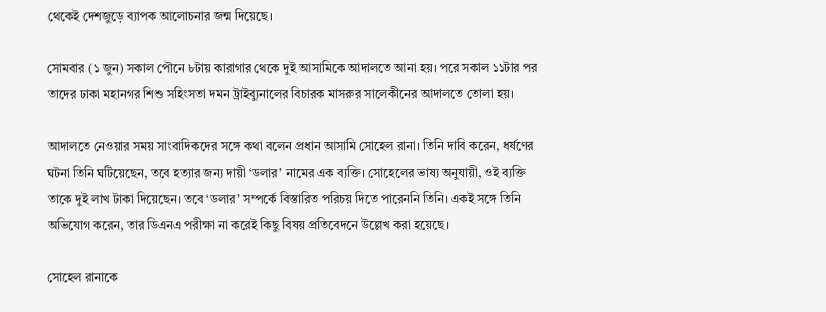থেকেই দেশজুড়ে ব্যাপক আলোচনার জন্ম দিয়েছে।

সোমবার (১ জুন) সকাল পৌনে ৮টায় কারাগার থেকে দুই আসামিকে আদালতে আনা হয়। পরে সকাল ১১টার পর তাদের ঢাকা মহানগর শিশু সহিংসতা দমন ট্রাইব্যুনালের বিচারক মাসরুর সালেকীনের আদালতে তোলা হয়।

আদালতে নেওয়ার সময় সাংবাদিকদের সঙ্গে কথা বলেন প্রধান আসামি সোহেল রানা। তিনি দাবি করেন, ধর্ষণের ঘটনা তিনি ঘটিয়েছেন, তবে হত্যার জন্য দায়ী ‘ডলার’ নামের এক ব্যক্তি। সোহেলের ভাষ্য অনুযায়ী, ওই ব্যক্তি তাকে দুই লাখ টাকা দিয়েছেন। তবে ‘ডলার’ সম্পর্কে বিস্তারিত পরিচয় দিতে পারেননি তিনি। একই সঙ্গে তিনি অভিযোগ করেন, তার ডিএনএ পরীক্ষা না করেই কিছু বিষয় প্রতিবেদনে উল্লেখ করা হয়েছে।

সোহেল রানাকে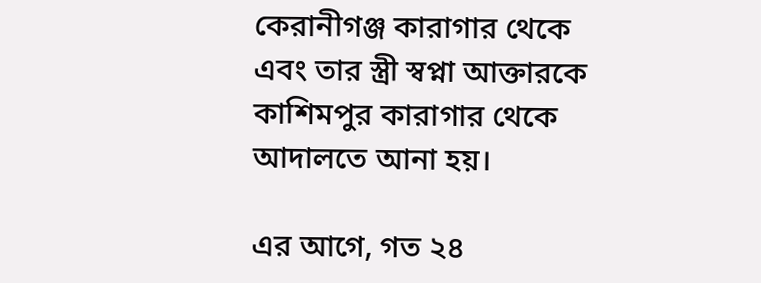কেরানীগঞ্জ কারাগার থেকে এবং তার স্ত্রী স্বপ্না আক্তারকে কাশিমপুর কারাগার থেকে আদালতে আনা হয়।

এর আগে, গত ২৪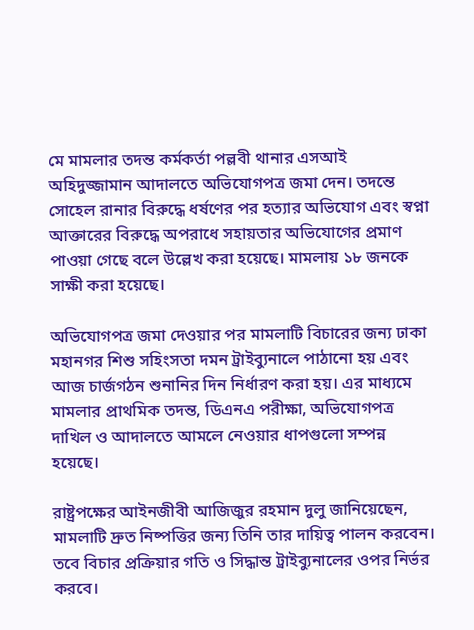মে মামলার তদন্ত কর্মকর্তা পল্লবী থানার এসআই অহিদুজ্জামান আদালতে অভিযোগপত্র জমা দেন। তদন্তে সোহেল রানার বিরুদ্ধে ধর্ষণের পর হত্যার অভিযোগ এবং স্বপ্না আক্তারের বিরুদ্ধে অপরাধে সহায়তার অভিযোগের প্রমাণ পাওয়া গেছে বলে উল্লেখ করা হয়েছে। মামলায় ১৮ জনকে সাক্ষী করা হয়েছে।

অভিযোগপত্র জমা দেওয়ার পর মামলাটি বিচারের জন্য ঢাকা মহানগর শিশু সহিংসতা দমন ট্রাইব্যুনালে পাঠানো হয় এবং আজ চার্জগঠন শুনানির দিন নির্ধারণ করা হয়। এর মাধ্যমে মামলার প্রাথমিক তদন্ত, ডিএনএ পরীক্ষা, অভিযোগপত্র দাখিল ও আদালতে আমলে নেওয়ার ধাপগুলো সম্পন্ন হয়েছে।

রাষ্ট্রপক্ষের আইনজীবী আজিজুর রহমান দুলু জানিয়েছেন, মামলাটি দ্রুত নিষ্পত্তির জন্য তিনি তার দায়িত্ব পালন করবেন। তবে বিচার প্রক্রিয়ার গতি ও সিদ্ধান্ত ট্রাইব্যুনালের ওপর নির্ভর করবে।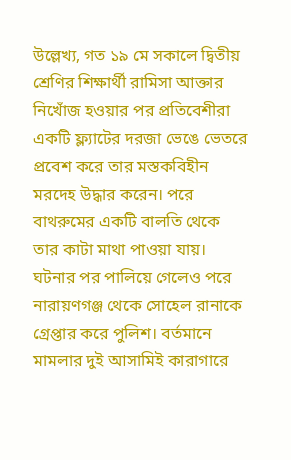উল্লেখ্য, গত ১৯ মে সকালে দ্বিতীয় শ্রেণির শিক্ষার্থী রামিসা আক্তার নিখোঁজ হওয়ার পর প্রতিবেশীরা একটি ফ্ল্যাটের দরজা ভেঙে ভেতরে প্রবেশ করে তার মস্তকবিহীন মরদেহ উদ্ধার করেন। পরে বাথরুমের একটি বালতি থেকে তার কাটা মাথা পাওয়া যায়। ঘটনার পর পালিয়ে গেলেও পরে নারায়ণগঞ্জ থেকে সোহেল রানাকে গ্রেপ্তার করে পুলিশ। বর্তমানে মামলার দুই আসামিই কারাগারে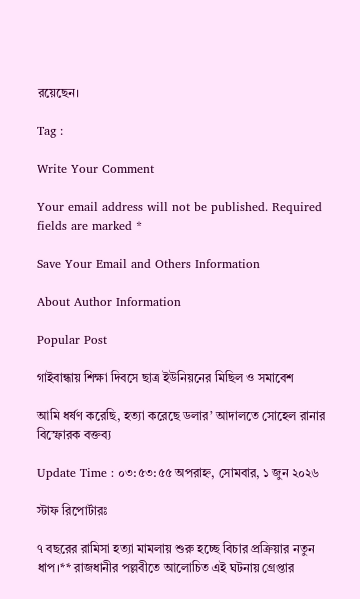রয়েছেন।

Tag :

Write Your Comment

Your email address will not be published. Required fields are marked *

Save Your Email and Others Information

About Author Information

Popular Post

গাইবান্ধায় শিক্ষা দিবসে ছাত্র ইউনিয়নের মিছিল ও সমাবেশ

আমি ধর্ষণ করেছি, হত্যা করেছে ডলার’ আদালতে সোহেল রানার বিস্ফোরক বক্তব্য

Update Time : ০৩:৫৩:৫৫ অপরাহ্ন, সোমবার, ১ জুন ২০২৬

স্টাফ রিপোর্টারঃ

৭ বছরের রামিসা হত্যা মামলায় শুরু হচ্ছে বিচার প্রক্রিয়ার নতুন ধাপ।** রাজধানীর পল্লবীতে আলোচিত এই ঘটনায় গ্রেপ্তার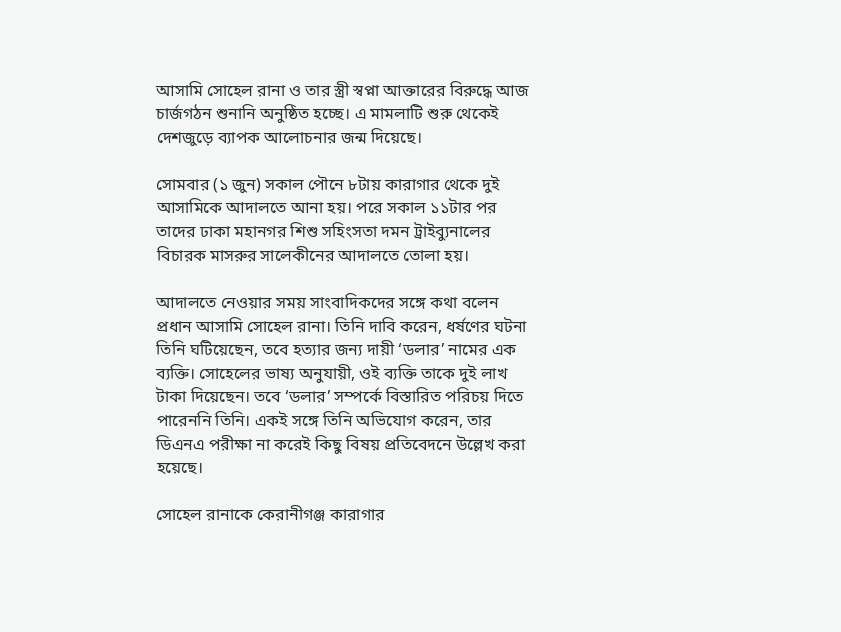আসামি সোহেল রানা ও তার স্ত্রী স্বপ্না আক্তারের বিরুদ্ধে আজ চার্জগঠন শুনানি অনুষ্ঠিত হচ্ছে। এ মামলাটি শুরু থেকেই দেশজুড়ে ব্যাপক আলোচনার জন্ম দিয়েছে।

সোমবার (১ জুন) সকাল পৌনে ৮টায় কারাগার থেকে দুই আসামিকে আদালতে আনা হয়। পরে সকাল ১১টার পর তাদের ঢাকা মহানগর শিশু সহিংসতা দমন ট্রাইব্যুনালের বিচারক মাসরুর সালেকীনের আদালতে তোলা হয়।

আদালতে নেওয়ার সময় সাংবাদিকদের সঙ্গে কথা বলেন প্রধান আসামি সোহেল রানা। তিনি দাবি করেন, ধর্ষণের ঘটনা তিনি ঘটিয়েছেন, তবে হত্যার জন্য দায়ী ‘ডলার’ নামের এক ব্যক্তি। সোহেলের ভাষ্য অনুযায়ী, ওই ব্যক্তি তাকে দুই লাখ টাকা দিয়েছেন। তবে ‘ডলার’ সম্পর্কে বিস্তারিত পরিচয় দিতে পারেননি তিনি। একই সঙ্গে তিনি অভিযোগ করেন, তার ডিএনএ পরীক্ষা না করেই কিছু বিষয় প্রতিবেদনে উল্লেখ করা হয়েছে।

সোহেল রানাকে কেরানীগঞ্জ কারাগার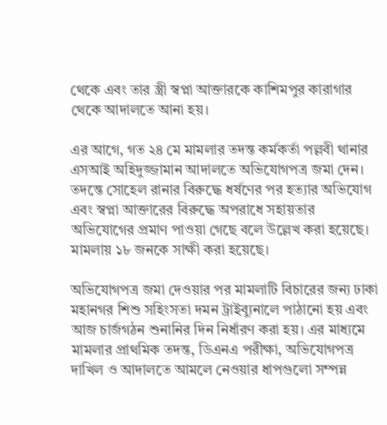থেকে এবং তার স্ত্রী স্বপ্না আক্তারকে কাশিমপুর কারাগার থেকে আদালতে আনা হয়।

এর আগে, গত ২৪ মে মামলার তদন্ত কর্মকর্তা পল্লবী থানার এসআই অহিদুজ্জামান আদালতে অভিযোগপত্র জমা দেন। তদন্তে সোহেল রানার বিরুদ্ধে ধর্ষণের পর হত্যার অভিযোগ এবং স্বপ্না আক্তারের বিরুদ্ধে অপরাধে সহায়তার অভিযোগের প্রমাণ পাওয়া গেছে বলে উল্লেখ করা হয়েছে। মামলায় ১৮ জনকে সাক্ষী করা হয়েছে।

অভিযোগপত্র জমা দেওয়ার পর মামলাটি বিচারের জন্য ঢাকা মহানগর শিশু সহিংসতা দমন ট্রাইব্যুনালে পাঠানো হয় এবং আজ চার্জগঠন শুনানির দিন নির্ধারণ করা হয়। এর মাধ্যমে মামলার প্রাথমিক তদন্ত, ডিএনএ পরীক্ষা, অভিযোগপত্র দাখিল ও আদালতে আমলে নেওয়ার ধাপগুলো সম্পন্ন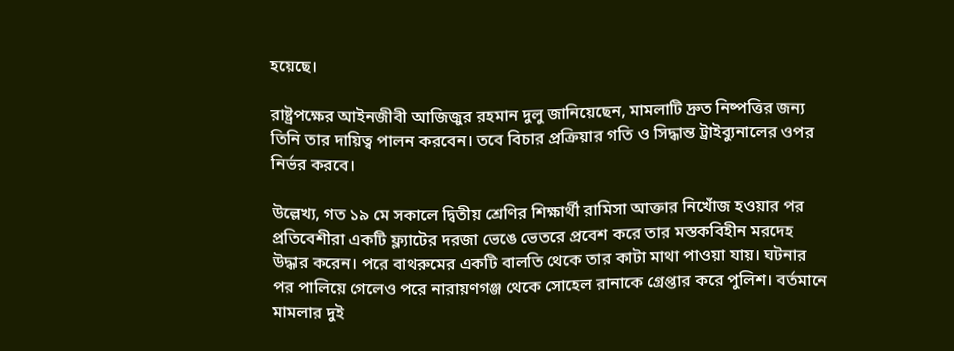হয়েছে।

রাষ্ট্রপক্ষের আইনজীবী আজিজুর রহমান দুলু জানিয়েছেন, মামলাটি দ্রুত নিষ্পত্তির জন্য তিনি তার দায়িত্ব পালন করবেন। তবে বিচার প্রক্রিয়ার গতি ও সিদ্ধান্ত ট্রাইব্যুনালের ওপর নির্ভর করবে।

উল্লেখ্য, গত ১৯ মে সকালে দ্বিতীয় শ্রেণির শিক্ষার্থী রামিসা আক্তার নিখোঁজ হওয়ার পর প্রতিবেশীরা একটি ফ্ল্যাটের দরজা ভেঙে ভেতরে প্রবেশ করে তার মস্তকবিহীন মরদেহ উদ্ধার করেন। পরে বাথরুমের একটি বালতি থেকে তার কাটা মাথা পাওয়া যায়। ঘটনার পর পালিয়ে গেলেও পরে নারায়ণগঞ্জ থেকে সোহেল রানাকে গ্রেপ্তার করে পুলিশ। বর্তমানে মামলার দুই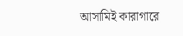আসামিই কারাগারে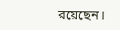রয়েছেন।